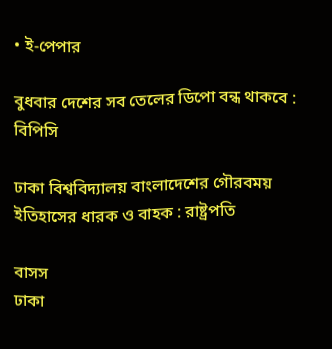• ই-পেপার

বুধবার দেশের সব তেলের ডিপো বন্ধ থাকবে : বিপিসি

ঢাকা বিশ্ববিদ্যালয় বাংলাদেশের গৌরবময় ইতিহাসের ধারক ও বাহক : রাষ্ট্রপতি

বাসস
ঢাকা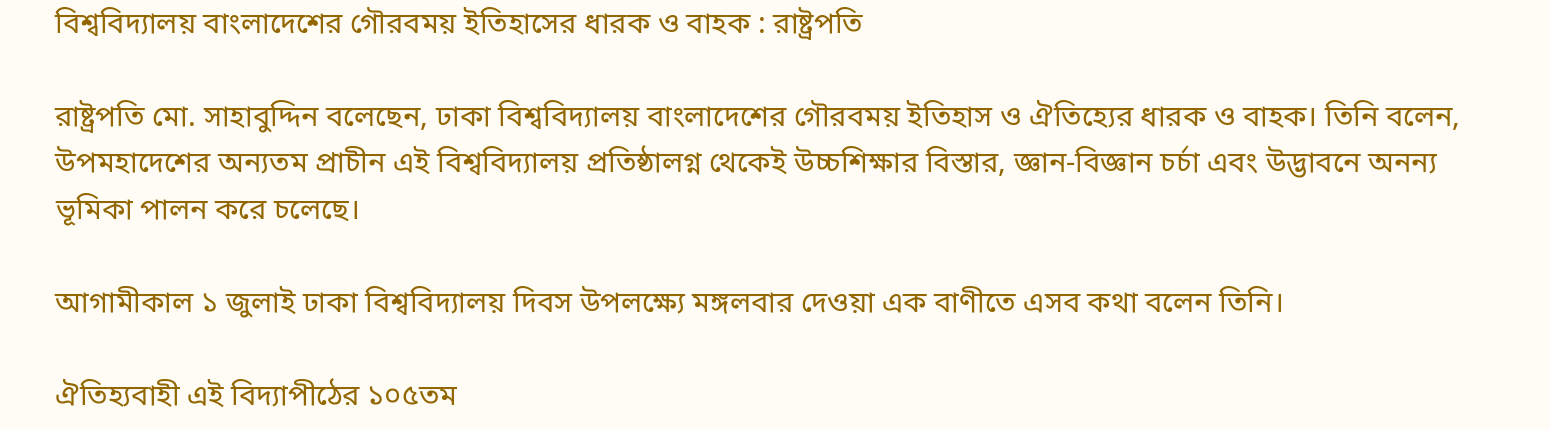বিশ্ববিদ্যালয় বাংলাদেশের গৌরবময় ইতিহাসের ধারক ও বাহক : রাষ্ট্রপতি

রাষ্ট্রপতি মো. সাহাবুদ্দিন বলেছেন, ঢাকা বিশ্ববিদ্যালয় বাংলাদেশের গৌরবময় ইতিহাস ও ঐতিহ্যের ধারক ও বাহক। তিনি বলেন, উপমহাদেশের অন্যতম প্রাচীন এই বিশ্ববিদ্যালয় প্রতিষ্ঠালগ্ন থেকেই উচ্চশিক্ষার বিস্তার, জ্ঞান-বিজ্ঞান চর্চা এবং উদ্ভাবনে অনন্য ভূমিকা পালন করে চলেছে।

আগামীকাল ১ জুলাই ঢাকা বিশ্ববিদ্যালয় দিবস উপলক্ষ্যে মঙ্গলবার দেওয়া এক বাণীতে এসব কথা বলেন তিনি।

ঐতিহ্যবাহী এই বিদ্যাপীঠের ১০৫তম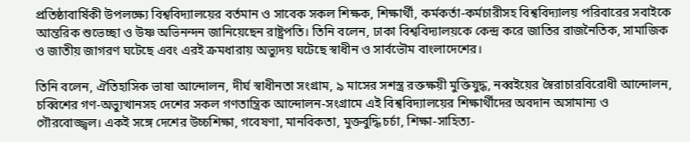প্রতিষ্ঠাবার্ষিকী উপলক্ষ্যে বিশ্ববিদ্যালয়ের বর্তমান ও সাবেক সকল শিক্ষক, শিক্ষার্থী, কর্মকর্তা-কর্মচারীসহ বিশ্ববিদ্যালয় পরিবারের সবাইকে আন্তরিক শুভেচ্ছা ও উষ্ণ অভিনন্দন জানিয়েছেন রাষ্ট্রপতি। তিনি বলেন, ঢাকা বিশ্ববিদ্যালয়কে কেন্দ্র করে জাতির রাজনৈতিক, সামাজিক ও জাতীয় জাগরণ ঘটেছে এবং এরই ক্রমধারায় অভ্যুদয় ঘটেছে স্বাধীন ও সার্বভৌম বাংলাদেশের।

তিনি বলেন, ঐতিহাসিক ভাষা আন্দোলন, দীর্ঘ স্বাধীনতা সংগ্রাম, ৯ মাসের সশস্ত্র রক্তক্ষয়ী মুক্তিযুদ্ধ, নব্বইয়ের স্বৈরাচারবিরোধী আন্দোলন, চব্বিশের গণ-অভ্যুত্থানসহ দেশের সকল গণতান্ত্রিক আন্দোলন-সংগ্রামে এই বিশ্ববিদ্যালয়ের শিক্ষার্থীদের অবদান অসামান্য ও গৌরবোজ্জ্বল। একই সঙ্গে দেশের উচ্চশিক্ষা, গবেষণা, মানবিকতা, মুক্তবুদ্ধি চর্চা, শিক্ষা-সাহিত্য-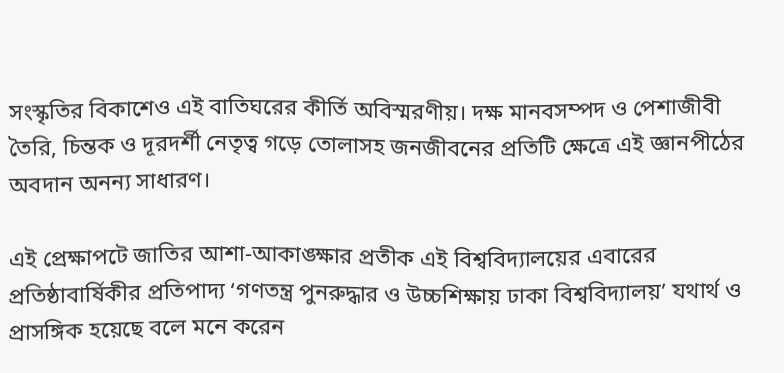সংস্কৃতির বিকাশেও এই বাতিঘরের কীর্তি অবিস্মরণীয়। দক্ষ মানবসম্পদ ও পেশাজীবী তৈরি, চিন্তক ও দূরদর্শী নেতৃত্ব গড়ে তোলাসহ জনজীবনের প্রতিটি ক্ষেত্রে এই জ্ঞানপীঠের অবদান অনন্য সাধারণ।

এই প্রেক্ষাপটে জাতির আশা-আকাঙ্ক্ষার প্রতীক এই বিশ্ববিদ্যালয়ের এবারের প্রতিষ্ঠাবার্ষিকীর প্রতিপাদ্য ‘গণতন্ত্র পুনরুদ্ধার ও উচ্চশিক্ষায় ঢাকা বিশ্ববিদ্যালয়’ যথার্থ ও প্রাসঙ্গিক হয়েছে বলে মনে করেন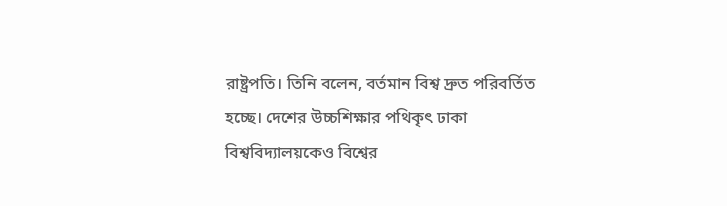রাষ্ট্রপতি। তিনি বলেন, বর্তমান বিশ্ব দ্রুত পরিবর্তিত হচ্ছে। দেশের উচ্চশিক্ষার পথিকৃৎ ঢাকা বিশ্ববিদ্যালয়কেও বিশ্বের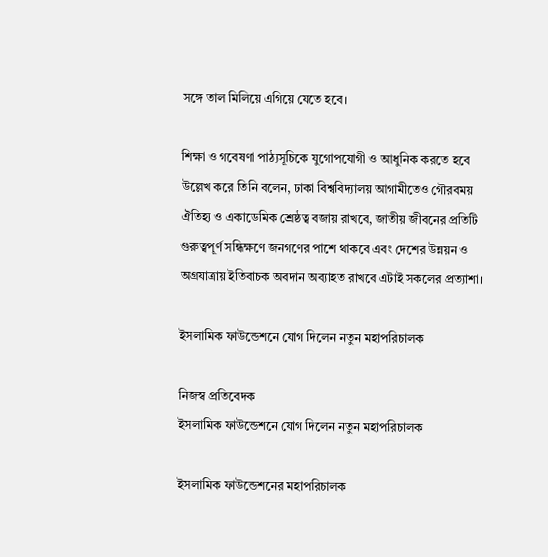সঙ্গে তাল মিলিয়ে এগিয়ে যেতে হবে।

শিক্ষা ও গবেষণা পাঠ্যসূচিকে যুগোপযোগী ও আধুনিক করতে হবে উল্লেখ করে তিনি বলেন, ঢাকা বিশ্ববিদ্যালয় আগামীতেও গৌরবময় ঐতিহ্য ও একাডেমিক শ্রেষ্ঠত্ব বজায় রাখবে, জাতীয় জীবনের প্রতিটি গুরুত্বপূর্ণ সন্ধিক্ষণে জনগণের পাশে থাকবে এবং দেশের উন্নয়ন ও অগ্রযাত্রায় ইতিবাচক অবদান অব্যাহত রাখবে এটাই সকলের প্রত্যাশা।

ইসলামিক ফাউন্ডেশনে যোগ দিলেন নতুন মহাপরিচালক

নিজস্ব প্রতিবেদক
ইসলামিক ফাউন্ডেশনে যোগ দিলেন নতুন মহাপরিচালক

ইসলামিক ফাউন্ডেশনের মহাপরিচালক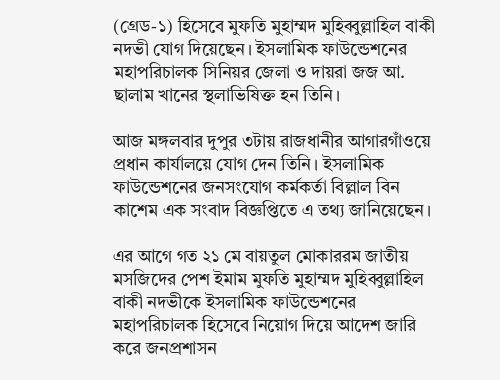(গ্রেড-১) হিসেবে মুফতি মুহাম্মদ মুহিব্বুল্লাহিল বাকী নদভী যোগ দিয়েছেন। ইসলামিক ফাউন্ডেশনের মহাপরিচালক সিনিয়র জেলা ও দায়রা জজ আ. ছালাম খানের স্থলাভিষিক্ত হন তিনি।

আজ মঙ্গলবার দুপুর ৩টায় রাজধানীর আগারগাঁওয়ে প্রধান কার্যালয়ে যোগ দেন তিনি। ইসলামিক ফাউন্ডেশনের জনসংযোগ কর্মকর্তা বিল্লাল বিন কাশেম এক সংবাদ বিজ্ঞপ্তিতে এ তথ্য জানিয়েছেন।

এর আগে গত ২১ মে বায়তুল মোকাররম জাতীয় মসজিদের পেশ ইমাম মুফতি মুহাম্মদ মুহিব্বুল্লাহিল বাকী নদভীকে ইসলামিক ফাউন্ডেশনের মহাপরিচালক হিসেবে নিয়োগ দিয়ে আদেশ জারি করে জনপ্রশাসন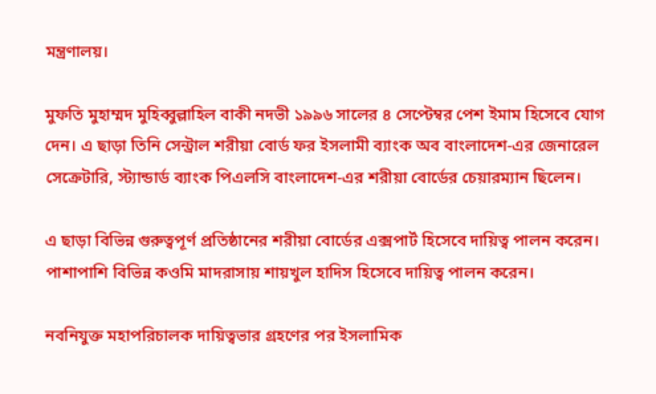মন্ত্রণালয়।

মুফতি মুহাম্মদ মুহিব্বুল্লাহিল বাকী নদভী ১৯৯৬ সালের ৪ সেপ্টেম্বর পেশ ইমাম হিসেবে যোগ দেন। এ ছাড়া তিনি সেন্ট্রাল শরীয়া বোর্ড ফর ইসলামী ব্যাংক অব বাংলাদেশ-এর জেনারেল সেক্রেটারি, স্ট্যান্ডার্ড ব্যাংক পিএলসি বাংলাদেশ-এর শরীয়া বোর্ডের চেয়ারম্যান ছিলেন।

এ ছাড়া বিভিন্ন গুরুত্বপূর্ণ প্রতিষ্ঠানের শরীয়া বোর্ডের এক্সপার্ট হিসেবে দায়িত্ব পালন করেন। পাশাপাশি বিভিন্ন কওমি মাদরাসায় শায়খুল হাদিস হিসেবে দায়িত্ব পালন করেন।

নবনিযুক্ত মহাপরিচালক দায়িত্বভার গ্রহণের পর ইসলামিক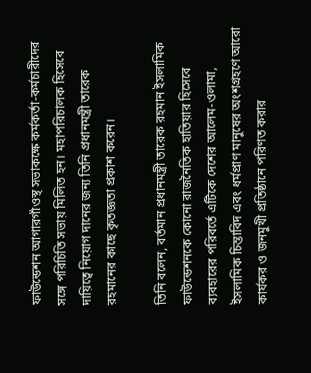ফাউন্ডেশন আগারগাঁওস্থ সভাকক্ষে কর্মকর্তা-কর্মচারীদের সঙ্গে পরিচিতি সভায় মিলিত হন। মহাপরিচালক হিসেবে দায়িত্বে নিয়োগ দানের জন্য তিনি প্রধানমন্ত্রী তারেক রহমানের কাছে কৃতজ্ঞতা প্রকাশ করেন।

তিনি বলেন, বর্তমান প্রধানমন্ত্রী তারেক রহমান ইসলামিক ফাউন্ডেশনকে কোনো রাজনৈতিক হাতিয়ার হিসেবে ব্যবহারের পরিবর্তে এটিকে দেশের আলেম-ওলামা, ইসলামিক চিন্তাবিদ এবং ধর্মপ্রাণ মানুষের অংশগ্রহণে আরো কার্যকর ও জনমুখী প্রতিষ্ঠানে পরিণত করার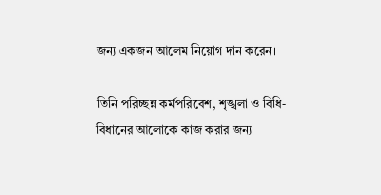জন্য একজন আলেম নিয়োগ দান করেন।

তিনি পরিচ্ছন্ন কর্মপরিবেশ, শৃঙ্খলা ও বিধি-বিধানের আলোকে কাজ করার জন্য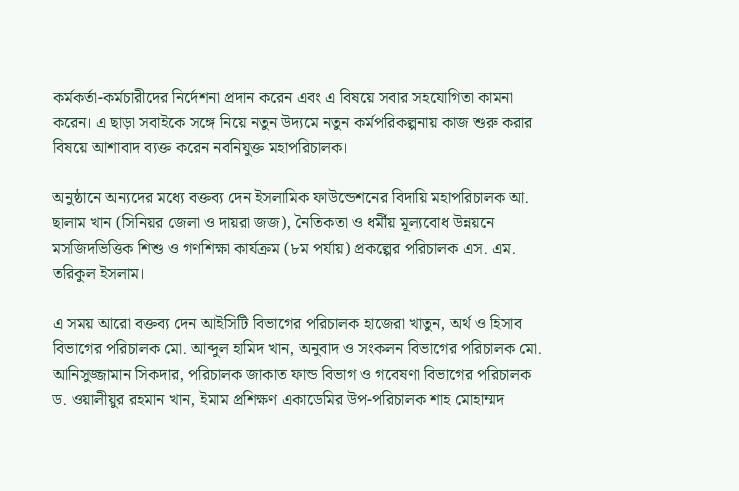কর্মকর্তা-কর্মচারীদের নির্দেশনা প্রদান করেন এবং এ বিষয়ে সবার সহযোগিতা কামনা করেন। এ ছাড়া সবাইকে সঙ্গে নিয়ে নতুন উদ্যমে নতুন কর্মপরিকল্পনায় কাজ শুরু করার বিষয়ে আশাবাদ ব্যক্ত করেন নবনিযুক্ত মহাপরিচালক।

অনুষ্ঠানে অন্যদের মধ্যে বক্তব্য দেন ইসলামিক ফাউন্ডেশনের বিদায়ি মহাপরিচালক আ. ছালাম খান (সিনিয়র জেলা ও দায়রা জজ), নৈতিকতা ও ধর্মীয় মূল্যবোধ উন্নয়নে মসজিদভিত্তিক শিশু ও গণশিক্ষা কার্যক্রম (৮ম পর্যায়) প্রকল্পের পরিচালক এস. এম. তরিকুল ইসলাম।

এ সময় আরো বক্তব্য দেন আইসিটি বিভাগের পরিচালক হাজেরা খাতুন, অর্থ ও হিসাব বিভাগের পরিচালক মো. আব্দুল হামিদ খান, অনুবাদ ও সংকলন বিভাগের পরিচালক মো. আনিসুজ্জামান সিকদার, পরিচালক জাকাত ফান্ড বিভাগ ও গবেষণা বিভাগের পরিচালক ড. ওয়ালীয়ুর রহমান খান, ইমাম প্রশিক্ষণ একাডেমির উপ-পরিচালক শাহ মোহাম্মদ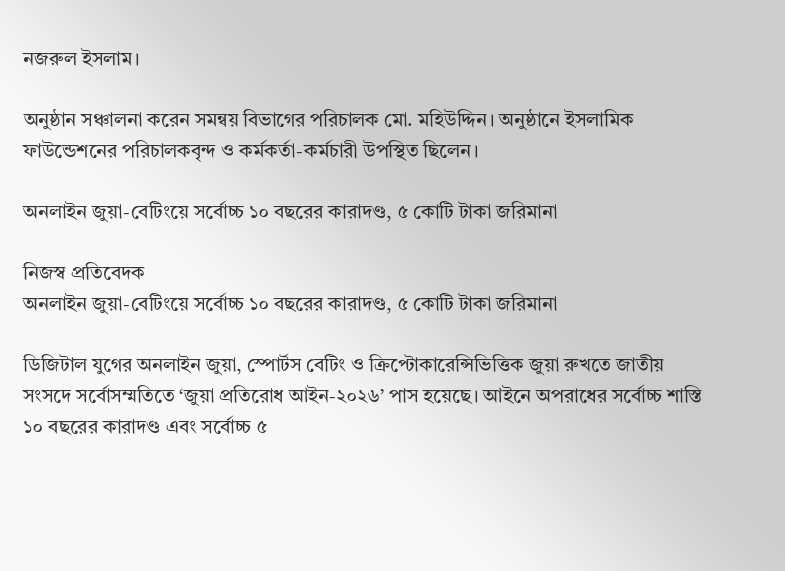নজরুল ইসলাম।

অনুষ্ঠান সঞ্চালনা করেন সমন্বয় বিভাগের পরিচালক মো. মহিউদ্দিন। অনুষ্ঠানে ইসলামিক ফাউন্ডেশনের পরিচালকবৃন্দ ও কর্মকর্তা-কর্মচারী উপস্থিত ছিলেন।

অনলাইন জুয়া-বেটিংয়ে সর্বোচ্চ ১০ বছরের কারাদণ্ড, ৫ কোটি টাকা জরিমানা

নিজস্ব প্রতিবেদক
অনলাইন জুয়া-বেটিংয়ে সর্বোচ্চ ১০ বছরের কারাদণ্ড, ৫ কোটি টাকা জরিমানা

ডিজিটাল যুগের অনলাইন জুয়া, স্পোর্টস বেটিং ও ক্রিপ্টোকারেন্সিভিত্তিক জুয়া রুখতে জাতীয় সংসদে সর্বোসম্মতিতে ‘জুয়া প্রতিরোধ আইন-২০২৬’ পাস হয়েছে। আইনে অপরাধের সর্বোচ্চ শাস্তি ১০ বছরের কারাদণ্ড এবং সর্বোচ্চ ৫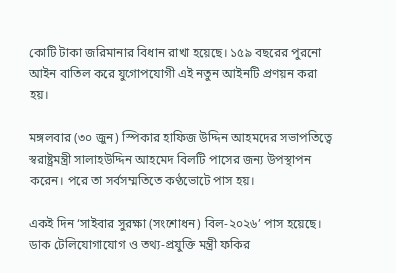কোটি টাকা জরিমানার বিধান রাখা হয়েছে। ১৫৯ বছরের পুরনো আইন বাতিল করে যুগোপযোগী এই নতুন আইনটি প্রণয়ন করা হয়।

মঙ্গলবার (৩০ জুন) স্পিকার হাফিজ উদ্দিন আহমদের সভাপতিত্বে স্বরাষ্ট্রমন্ত্রী সালাহউদ্দিন আহমেদ বিলটি পাসের জন্য উপস্থাপন করেন। পরে তা সর্বসম্মতিতে কণ্ঠভোটে পাস হয়।

একই দিন ‘সাইবার সুরক্ষা (সংশোধন) বিল-২০২৬’ পাস হয়েছে। ডাক টেলিযোগাযোগ ও তথ্য-প্রযুক্তি মন্ত্রী ফকির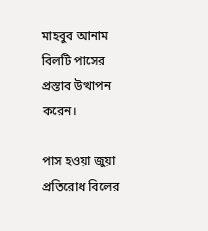মাহবুব আনাম বিলটি পাসের প্রস্তাব উত্থাপন করেন।

পাস হওয়া জুয়া প্রতিরোধ বিলের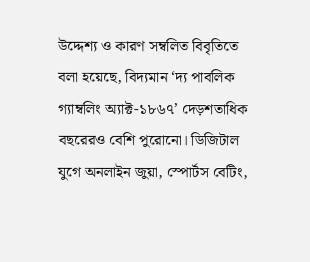উদ্দেশ্য ও কারণ সম্বলিত বিবৃতিতে বলা হয়েছে, বিদ্যমান ‘দ্য পাবলিক গ্যাম্বলিং অ্যাক্ট-১৮৬৭’ দেড়শতাধিক বছরেরও বেশি পুরোনো। ডিজিটাল যুগে অনলাইন জুয়া, স্পোর্টস বেটিং,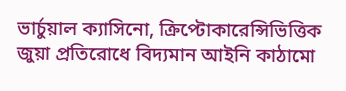ভার্চুয়াল ক্যাসিনো, ক্রিপ্টোকারেন্সিভিত্তিক জুয়া প্রতিরোধে বিদ্যমান আইনি কাঠামো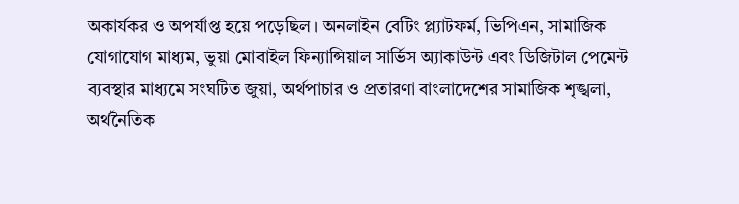অকার্যকর ও অপর্যাপ্ত হয়ে পড়েছিল। অনলাইন বেটিং প্ল্যাটফর্ম, ভিপিএন, সামাজিক যোগাযোগ মাধ্যম, ভুয়া মোবাইল ফিন্যান্সিয়াল সার্ভিস অ্যাকাউন্ট এবং ডিজিটাল পেমেন্ট ব্যবস্থার মাধ্যমে সংঘটিত জুয়া, অর্থপাচার ও প্রতারণা বাংলাদেশের সামাজিক শৃঙ্খলা, অর্থনৈতিক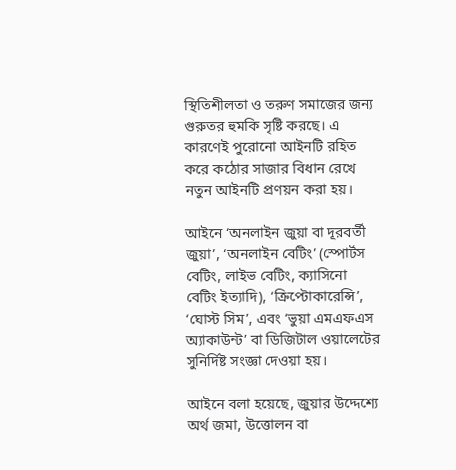স্থিতিশীলতা ও তরুণ সমাজের জন্য গুরুতর হুমকি সৃষ্টি করছে। এ কারণেই পুরোনো আইনটি রহিত করে কঠোর সাজার বিধান রেখে নতুন আইনটি প্রণয়ন করা হয়।

আইনে ‘অনলাইন জুয়া বা দূরবর্তী জুয়া’, ‘অনলাইন বেটিং’ (স্পোর্টস বেটিং, লাইভ বেটিং, ক্যাসিনো বেটিং ইত্যাদি), ‘ক্রিপ্টোকারেন্সি’, ‘ঘোস্ট সিম’, এবং ‘ভুয়া এমএফএস অ্যাকাউন্ট’ বা ডিজিটাল ওয়ালেটের সুনির্দিষ্ট সংজ্ঞা দেওয়া হয়।

আইনে বলা হয়েছে, জুয়ার উদ্দেশ্যে অর্থ জমা, উত্তোলন বা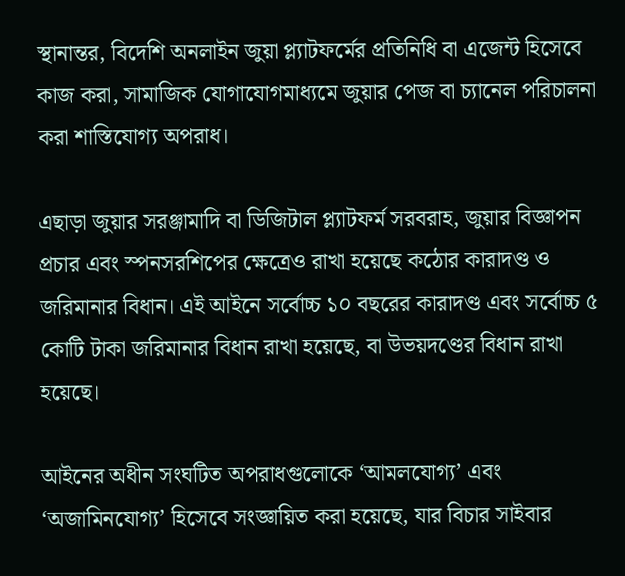স্থানান্তর, বিদেশি অনলাইন জুয়া প্ল্যাটফর্মের প্রতিনিধি বা এজেন্ট হিসেবে কাজ করা, সামাজিক যোগাযোগমাধ্যমে জুয়ার পেজ বা চ্যানেল পরিচালনা করা শাস্তিযোগ্য অপরাধ।

এছাড়া জুয়ার সরঞ্জামাদি বা ডিজিটাল প্ল্যাটফর্ম সরবরাহ, জুয়ার বিজ্ঞাপন প্রচার এবং স্পনসরশিপের ক্ষেত্রেও রাখা হয়েছে কঠোর কারাদণ্ড ও জরিমানার বিধান। এই আইনে সর্বোচ্চ ১০ বছরের কারাদণ্ড এবং সর্বোচ্চ ৫ কোটি টাকা জরিমানার বিধান রাখা হয়েছে, বা উভয়দণ্ডের বিধান রাখা হয়েছে।

আইনের অধীন সংঘটিত অপরাধগুলোকে ‘আমলযোগ্য’ এবং ‘অজামিনযোগ্য’ হিসেবে সংজ্ঞায়িত করা হয়েছে, যার বিচার সাইবার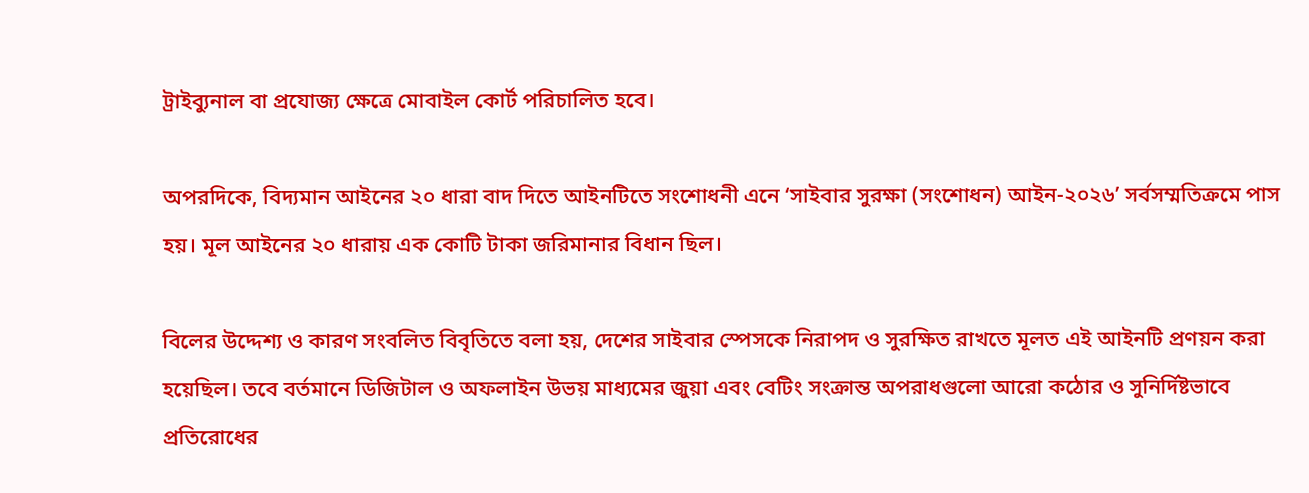ট্রাইব্যুনাল বা প্রযোজ্য ক্ষেত্রে মোবাইল কোর্ট পরিচালিত হবে।

অপরদিকে, বিদ্যমান আইনের ২০ ধারা বাদ দিতে আইনটিতে সংশোধনী এনে ‘সাইবার সুরক্ষা (সংশোধন) আইন-২০২৬’ সর্বসম্মতিক্রমে পাস হয়। মূল আইনের ২০ ধারায় এক কোটি টাকা জরিমানার বিধান ছিল।

বিলের উদ্দেশ্য ও কারণ সংবলিত বিবৃতিতে বলা হয়, দেশের সাইবার স্পেসকে নিরাপদ ও সুরক্ষিত রাখতে মূলত এই আইনটি প্রণয়ন করা হয়েছিল। তবে বর্তমানে ডিজিটাল ও অফলাইন উভয় মাধ্যমের জুয়া এবং বেটিং সংক্রান্ত অপরাধগুলো আরো কঠোর ও সুনির্দিষ্টভাবে প্রতিরোধের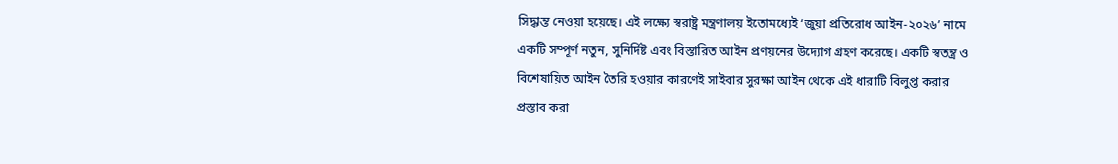সিদ্ধান্ত নেওয়া হয়েছে। এই লক্ষ্যে স্বরাষ্ট্র মন্ত্রণালয় ইতোমধ্যেই ‘জুয়া প্রতিরোধ আইন-২০২৬’ নামে একটি সম্পূর্ণ নতুন, সুনির্দিষ্ট এবং বিস্তারিত আইন প্রণয়নের উদ্যোগ গ্রহণ করেছে। একটি স্বতন্ত্র ও বিশেষায়িত আইন তৈরি হওয়ার কারণেই সাইবার সুরক্ষা আইন থেকে এই ধারাটি বিলুপ্ত করার প্রস্তাব করা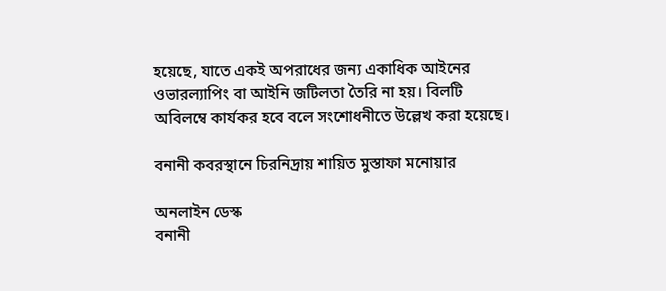হয়েছে, যাতে একই অপরাধের জন্য একাধিক আইনের ওভারল্যাপিং বা আইনি জটিলতা তৈরি না হয়। বিলটি অবিলম্বে কার্যকর হবে বলে সংশোধনীতে উল্লেখ করা হয়েছে।

বনানী কবরস্থানে চিরনিদ্রায় শায়িত মুস্তাফা মনোয়ার

অনলাইন ডেস্ক
বনানী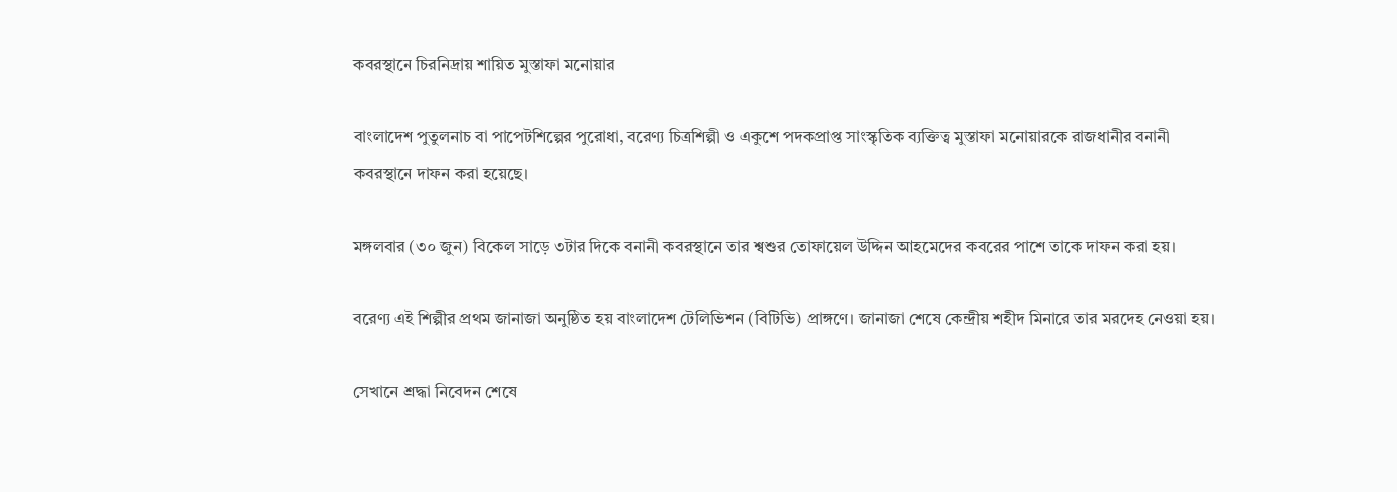কবরস্থানে চিরনিদ্রায় শায়িত মুস্তাফা মনোয়ার

বাংলাদেশ পুতুলনাচ বা পাপেটশিল্পের পুরোধা, বরেণ্য চিত্রশিল্পী ও একুশে পদকপ্রাপ্ত সাংস্কৃতিক ব্যক্তিত্ব মুস্তাফা মনোয়ারকে রাজধানীর বনানী কবরস্থানে দাফন করা হয়েছে।

মঙ্গলবার (৩০ জুন) বিকেল সাড়ে ৩টার দিকে বনানী কবরস্থানে তার শ্বশুর তোফায়েল উদ্দিন আহমেদের কবরের পাশে তাকে দাফন করা হয়।

বরেণ্য এই শিল্পীর প্রথম জানাজা অনুষ্ঠিত হয় বাংলাদেশ টেলিভিশন (বিটিভি) প্রাঙ্গণে। জানাজা শেষে কেন্দ্রীয় শহীদ মিনারে তার মরদেহ নেওয়া হয়।

সেখানে শ্রদ্ধা নিবেদন শেষে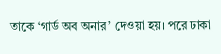তাকে ‘গার্ড অব অনার’ দেওয়া হয়। পরে ঢাকা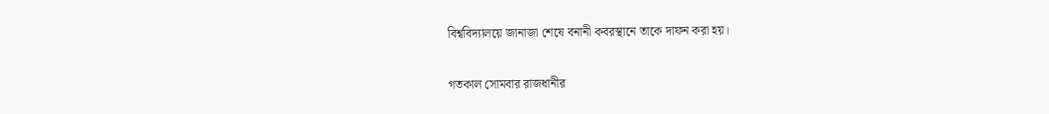বিশ্ববিদ্যালয়ে জানাজা শেষে বনানী কবরস্থানে তাকে দাফন করা হয়।

গতকাল সোমবার রাজধানীর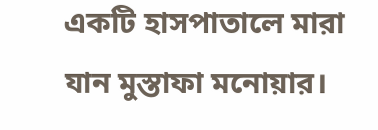একটি হাসপাতালে মারা যান মুস্তাফা মনোয়ার।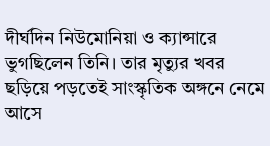দীর্ঘদিন নিউমোনিয়া ও ক্যান্সারে ভুগছিলেন তিনি। তার মৃত্যুর খবর ছড়িয়ে পড়তেই সাংস্কৃতিক অঙ্গনে নেমে আসে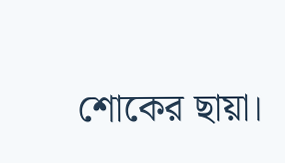শোকের ছায়া।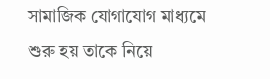সামাজিক যোগাযোগ মাধ্যমে শুরু হয় তাকে নিয়ে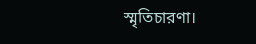স্মৃতিচারণা।